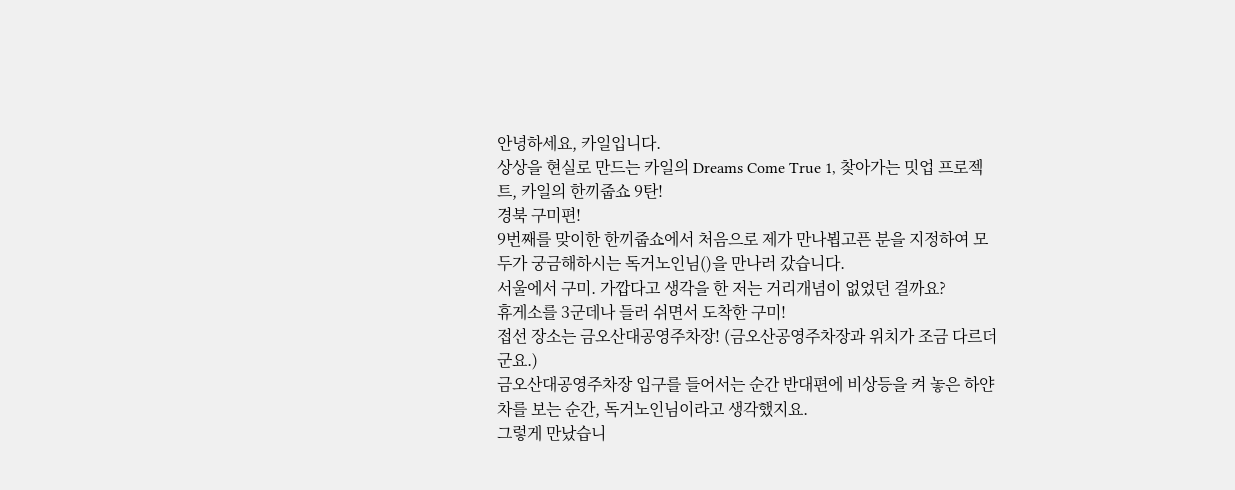안녕하세요, 카일입니다.
상상을 현실로 만드는 카일의 Dreams Come True 1, 찾아가는 밋업 프로젝트, 카일의 한끼줍쇼 9탄!
경북 구미편!
9번째를 맞이한 한끼줍쇼에서 처음으로 제가 만나뵙고픈 분을 지정하여 모두가 궁금해하시는 독거노인님()을 만나러 갔습니다.
서울에서 구미. 가깝다고 생각을 한 저는 거리개념이 없었던 걸까요?
휴게소를 3군데나 들러 쉬면서 도착한 구미!
접선 장소는 금오산대공영주차장! (금오산공영주차장과 위치가 조금 다르더군요.)
금오산대공영주차장 입구를 들어서는 순간 반대편에 비상등을 켜 놓은 하얀 차를 보는 순간, 독거노인님이라고 생각했지요.
그렇게 만났습니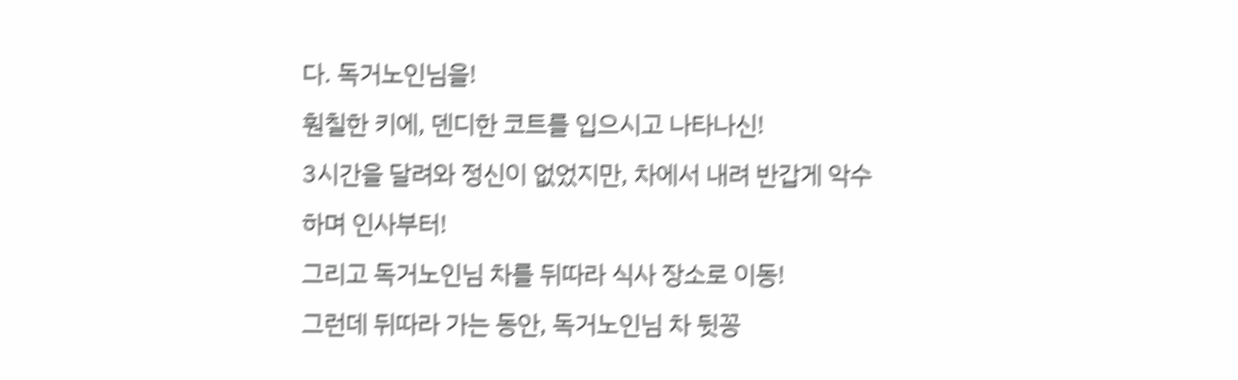다. 독거노인님을!
훤칠한 키에, 덴디한 코트를 입으시고 나타나신!
3시간을 달려와 정신이 없었지만, 차에서 내려 반갑게 악수하며 인사부터!
그리고 독거노인님 차를 뒤따라 식사 장소로 이동!
그런데 뒤따라 가는 동안, 독거노인님 차 뒷꽁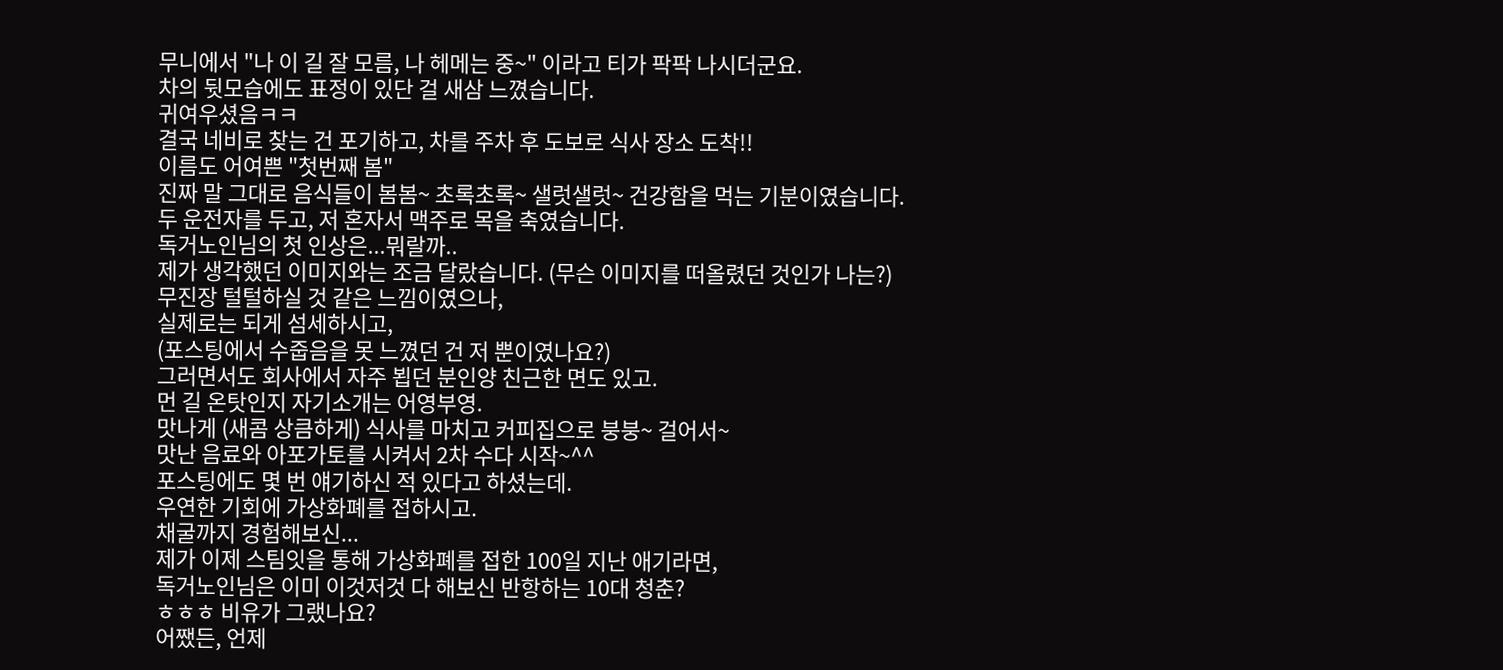무니에서 "나 이 길 잘 모름, 나 헤메는 중~" 이라고 티가 팍팍 나시더군요.
차의 뒷모습에도 표정이 있단 걸 새삼 느꼈습니다.
귀여우셨음ㅋㅋ
결국 네비로 찾는 건 포기하고, 차를 주차 후 도보로 식사 장소 도착!!
이름도 어여쁜 "첫번째 봄"
진짜 말 그대로 음식들이 봄봄~ 초록초록~ 샐럿샐럿~ 건강함을 먹는 기분이였습니다.
두 운전자를 두고, 저 혼자서 맥주로 목을 축였습니다.
독거노인님의 첫 인상은...뭐랄까..
제가 생각했던 이미지와는 조금 달랐습니다. (무슨 이미지를 떠올렸던 것인가 나는?)
무진장 털털하실 것 같은 느낌이였으나,
실제로는 되게 섬세하시고,
(포스팅에서 수줍음을 못 느꼈던 건 저 뿐이였나요?)
그러면서도 회사에서 자주 뵙던 분인양 친근한 면도 있고.
먼 길 온탓인지 자기소개는 어영부영.
맛나게 (새콤 상큼하게) 식사를 마치고 커피집으로 붕붕~ 걸어서~
맛난 음료와 아포가토를 시켜서 2차 수다 시작~^^
포스팅에도 몇 번 얘기하신 적 있다고 하셨는데.
우연한 기회에 가상화폐를 접하시고.
채굴까지 경험해보신...
제가 이제 스팀잇을 통해 가상화폐를 접한 100일 지난 애기라면,
독거노인님은 이미 이것저것 다 해보신 반항하는 10대 청춘?
ㅎㅎㅎ 비유가 그랬나요?
어쨌든, 언제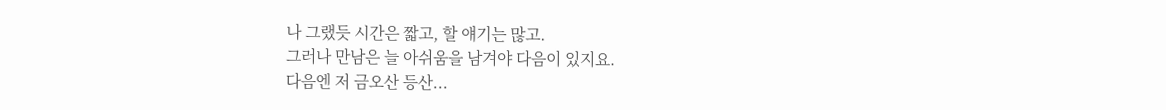나 그랬듯 시간은 짧고, 할 얘기는 많고.
그러나 만남은 늘 아쉬움을 남겨야 다음이 있지요.
다음엔 저 금오산 등산...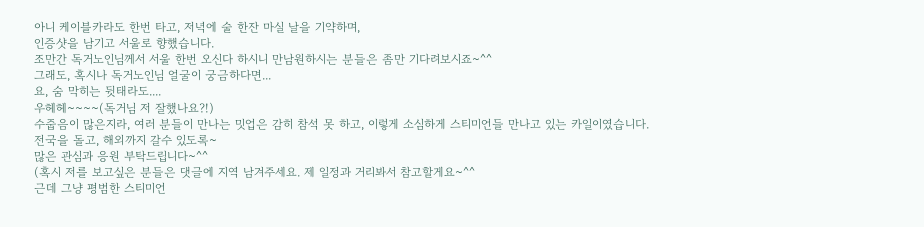아니 케이블카라도 한번 타고, 저녁에 술 한잔 마실 날을 기약하며,
인증샷을 남기고 서울로 향했습니다.
조만간 독거노인님께서 서울 한번 오신다 하시니 만남원하시는 분들은 좀만 기다려보시죠~^^
그래도, 혹시나 독거노인님 얼굴이 궁금하다면...
요, 숨 막히는 뒷태라도....
우헤헤~~~~(독거님 저 잘했나요?!)
수줍음이 많은지라, 여러 분들이 만나는 밋업은 감히 참석 못 하고, 이렇게 소심하게 스티미언들 만나고 있는 카일이였습니다.
전국을 돌고, 해외까지 갈수 있도록~
많은 관심과 응원 부탁드립니다~^^
(혹시 저를 보고싶은 분들은 댓글에 지역 남겨주세요. 제 일정과 거리봐서 참고할게요~^^
근데 그냥 평범한 스티미언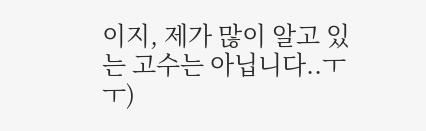이지, 제가 많이 알고 있는 고수는 아닙니다..ㅜㅜ)